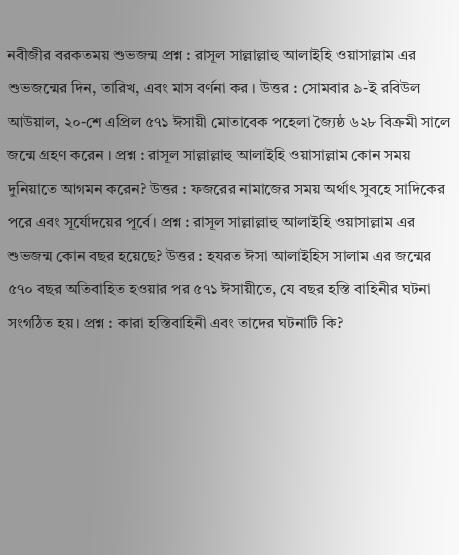নবীজীর বরকতময় শুভজন্ম প্রশ্ন : রাসূল সাল্লাল্লাহু আলাইহি ওয়াসাল্লাম এর শুভজন্মের দিন, তারিখ, এবং মাস বর্ণনা কর । উত্তর : সোমবার ৯-ই রবিউল আউয়াল, ২০-শে এপ্রিল ৫৭১ ঈসায়ী মোতাবেক পহেলা জ্যৈষ্ঠ ৬২৮ বিক্রমী সালে জন্মে গ্রহণ করেন । প্রশ্ন : রাসূল সাল্লাল্লাহু আলাইহি ওয়াসাল্লাম কোন সময় দুনিয়াতে আগমন করেন? উত্তর : ফজরের নামাজের সময় অর্থাৎ সুবহে সাদিকের পরে এবং সূর্যোদয়ের পূর্বে। প্রশ্ন : রাসূল সাল্লাল্লাহু আলাইহি ওয়াসাল্লাম এর শুভজন্ম কোন বছর হয়েছে? উত্তর : হযরত ঈসা আলাইহিস সালাম এর জন্মের ৫৭০ বছর অতিবাহিত হওয়ার পর ৫৭১ ঈসায়ীতে, যে বছর হস্তি বাহিনীর ঘটনা সংগঠিত হয়। প্রশ্ন : কারা হস্তিবাহিনী এবং তাদের ঘটনাটি কি?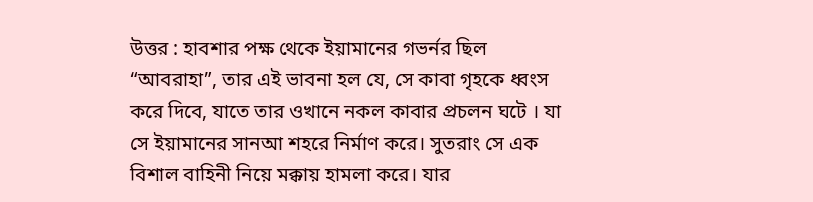উত্তর : হাবশার পক্ষ থেকে ইয়ামানের গভর্নর ছিল “আবরাহা”, তার এই ভাবনা হল যে, সে কাবা গৃহকে ধ্বংস করে দিবে, যাতে তার ওখানে নকল কাবার প্রচলন ঘটে । যা সে ইয়ামানের সানআ শহরে নির্মাণ করে। সুতরাং সে এক বিশাল বাহিনী নিয়ে মক্কায় হামলা করে। যার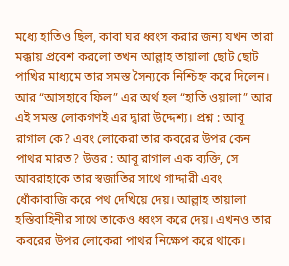মধ্যে হাতিও ছিল, কাবা ঘর ধ্বংস করার জন্য যখন তারা মক্কায় প্রবেশ করলো তখন আল্লাহ তায়ালা ছোট ছোট পাখির মাধ্যমে তার সমস্ত সৈন্যকে নিশ্চিহ্ন করে দিলেন। আর “আসহাবে ফিল” এর অর্থ হল “হাতি ওয়ালা” আর এই সমস্ত লোকগণই এর দ্বারা উদ্দেশ্য। প্রশ্ন : আবূ রাগাল কে? এবং লোকেরা তার কবরের উপর কেন পাথর মারত? উত্তর : আবূ রাগাল এক ব্যক্তি, সে আবরাহাকে তার স্বজাতির সাথে গাদ্দারী এবং ধোঁকাবাজি করে পথ দেখিয়ে দেয়। আল্লাহ তায়ালা হস্তিবাহিনীর সাথে তাকেও ধ্বংস করে দেয়। এখনও তার কবরের উপর লোকেরা পাথর নিক্ষেপ করে থাকে।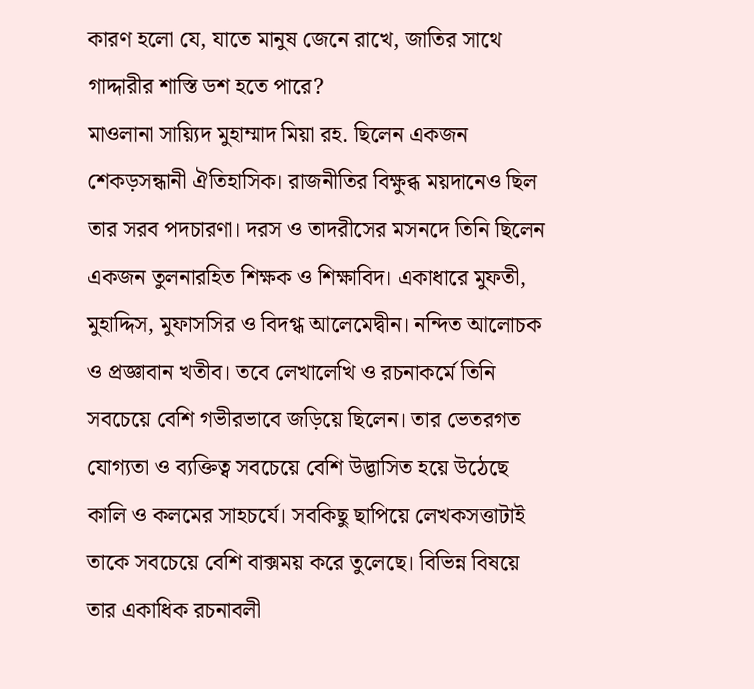কারণ হলো যে, যাতে মানুষ জেনে রাখে, জাতির সাথে গাদ্দারীর শাস্তি ডশ হতে পারে?
মাওলানা সায়্যিদ মুহাম্মাদ মিয়া রহ. ছিলেন একজন শেকড়সন্ধানী ঐতিহাসিক। রাজনীতির বিক্ষুব্ধ ময়দানেও ছিল তার সরব পদচারণা। দরস ও তাদরীসের মসনদে তিনি ছিলেন একজন তুলনারহিত শিক্ষক ও শিক্ষাবিদ। একাধারে মুফতী, মুহাদ্দিস, মুফাসসির ও বিদগ্ধ আলেমেদ্বীন। নন্দিত আলোচক ও প্রজ্ঞাবান খতীব। তবে লেখালেখি ও রচনাকর্মে তিনি সবচেয়ে বেশি গভীরভাবে জড়িয়ে ছিলেন। তার ভেতরগত যোগ্যতা ও ব্যক্তিত্ব সবচেয়ে বেশি উদ্ভাসিত হয়ে উঠেছে কালি ও কলমের সাহচর্যে। সবকিছু ছাপিয়ে লেখকসত্তাটাই তাকে সবচেয়ে বেশি বাক্সময় করে তুলেছে। বিভিন্ন বিষয়ে তার একাধিক রচনাবলী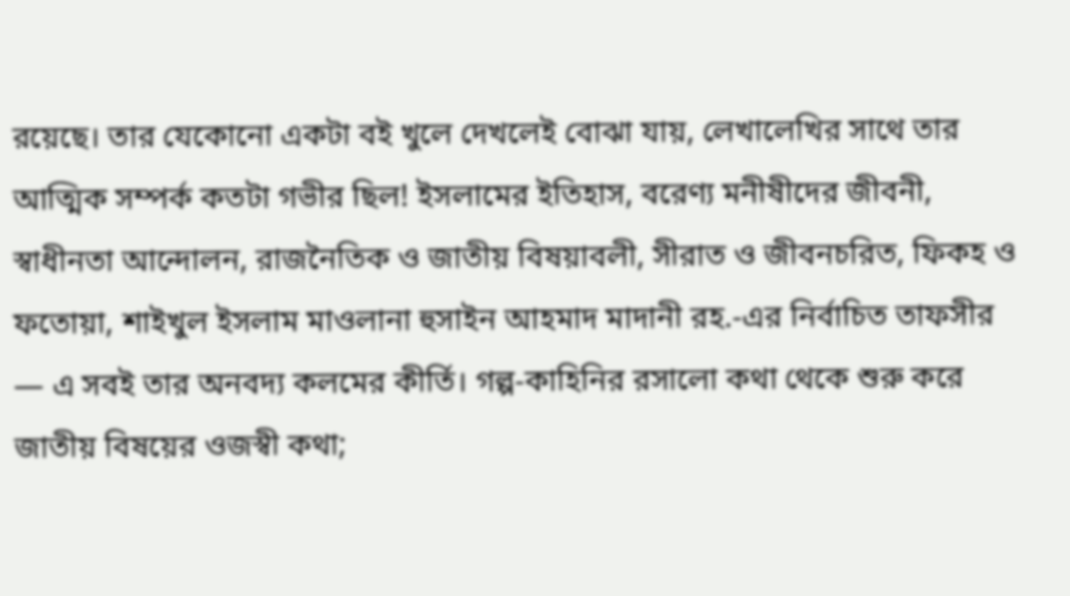রয়েছে। তার যেকোনো একটা বই খুলে দেখলেই বোঝা যায়, লেখালেখির সাথে তার আত্মিক সম্পর্ক কতটা গভীর ছিল! ইসলামের ইতিহাস, বরেণ্য মনীষীদের জীবনী, স্বাধীনতা আন্দোলন, রাজনৈতিক ও জাতীয় বিষয়াবলী, সীরাত ও জীবনচরিত, ফিকহ ও ফতোয়া, শাইখুল ইসলাম মাওলানা হুসাইন আহমাদ মাদানী রহ.-এর নির্বাচিত তাফসীর — এ সবই তার অনবদ্য কলমের কীর্তি। গল্প-কাহিনির রসালো কথা থেকে শুরু করে জাতীয় বিষয়ের ওজস্বী কথা;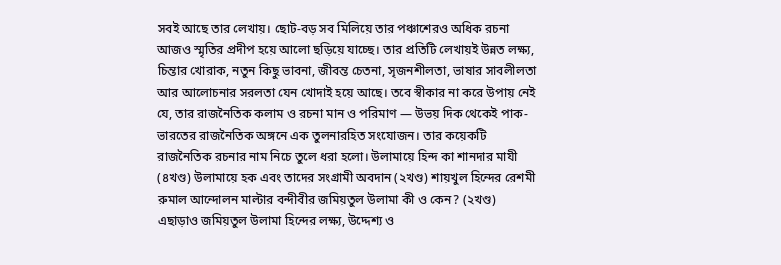সবই আছে তার লেখায়। ছোট-বড় সব মিলিয়ে তার পঞ্চাশেরও অধিক রচনা আজও স্মৃতির প্রদীপ হয়ে আলো ছড়িয়ে যাচ্ছে। তার প্রতিটি লেখায়ই উন্নত লক্ষ্য, চিন্তার খোরাক, নতুন কিছু ভাবনা, জীবন্ত চেতনা, সৃজনশীলতা, ভাষার সাবলীলতা আর আলোচনার সরলতা যেন খোদাই হয়ে আছে। তবে স্বীকার না করে উপায় নেই যে, তার রাজনৈতিক কলাম ও রচনা মান ও পরিমাণ — উভয় দিক থেকেই পাক-ভারতের রাজনৈতিক অঙ্গনে এক তুলনারহিত সংযোজন। তার কয়েকটি রাজনৈতিক রচনার নাম নিচে তুলে ধরা হলো। উলামায়ে হিন্দ কা শানদার মাযী (৪খণ্ড) উলামায়ে হক এবং তাদের সংগ্রামী অবদান (২খণ্ড) শায়খুল হিন্দের রেশমী রুমাল আন্দোলন মাল্টার বন্দীবীর জমিয়তুল উলামা কী ও কেন? (২খণ্ড) এছাড়াও জমিয়তুল উলামা হিন্দের লক্ষ্য, উদ্দেশ্য ও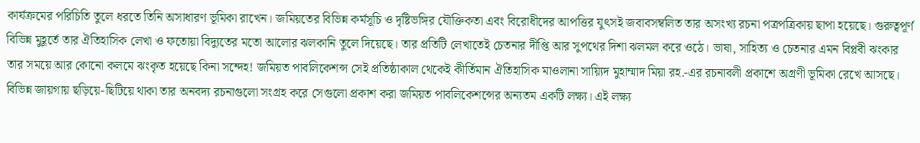কার্যক্রমের পরিচিতি তুলে ধরতে তিনি অসাধারণ ভূমিকা রাখেন। জমিয়তের বিভিন্ন কর্মসূচি ও দৃষ্টিভঙ্গির যৌক্তিকতা এবং বিরোধীদের আপত্তির যুৎসই জবাবসম্বলিত তার অসংখ্য রচনা পত্রপত্রিকায় ছাপা হয়েছে। গুরুত্বপূর্ণ বিভিন্ন মুহূর্তে তার ঐতিহাসিক লেখা ও ফতোয়া বিদ্যুতের মতো আলোর ঝলকানি তুলে দিয়েছে। তার প্রতিটি লেখাতেই চেতনার দীপ্তি আর সুপথের দিশা ঝলমল করে ওঠে। ভাষা, সাহিত্য ও চেতনার এমন বিপ্লবী ঝংকার তার সময়ে আর কোনো কলমে ঝংকৃত হয়েছে কিনা সন্দেহ! জমিয়ত পাবলিকেশন্স সেই প্রতিষ্ঠাকাল থেকেই কীর্তিমান ঐতিহাসিক মাওলানা সায়্যিদ মুহাম্মাদ মিয়া রহ.-এর রচনাবলী প্রকাশে অগ্রণী ভূমিকা রেখে আসছে। বিভিন্ন জায়গায় ছড়িয়ে-ছিটিয়ে থাকা তার অনবদ্য রচনাগুলো সংগ্রহ করে সেগুলো প্রকাশ করা জমিয়ত পাবলিকেশন্সের অন্যতম একটি লক্ষ্য। এই লক্ষ্য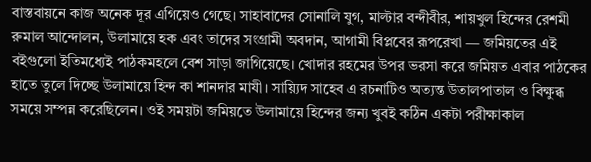বাস্তবায়নে কাজ অনেক দূর এগিয়েও গেছে। সাহাবাদের সোনালি যুগ, মাল্টার বন্দীবীর, শায়খুল হিন্দের রেশমী রুমাল আন্দোলন, উলামায়ে হক এবং তাদের সংগ্রামী অবদান, আগামী বিপ্লবের রূপরেখা — জমিয়তের এই বইগুলো ইতিমধ্যেই পাঠকমহলে বেশ সাড়া জাগিয়েছে। খোদার রহমের উপর ভরসা করে জমিয়ত এবার পাঠকের হাতে তুলে দিচ্ছে উলামায়ে হিন্দ কা শানদার মাযী। সায়্যিদ সাহেব এ রচনাটিও অত্যন্ত উতালপাতাল ও বিক্ষুব্ধ সময়ে সম্পন্ন করেছিলেন। ওই সময়টা জমিয়তে উলামায়ে হিন্দের জন্য খুবই কঠিন একটা পরীক্ষাকাল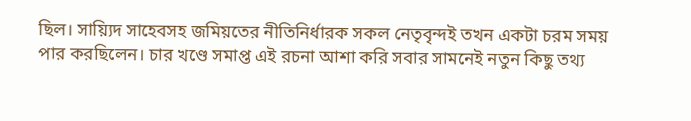ছিল। সায়্যিদ সাহেবসহ জমিয়তের নীতিনির্ধারক সকল নেতৃবৃন্দই তখন একটা চরম সময় পার করছিলেন। চার খণ্ডে সমাপ্ত এই রচনা আশা করি সবার সামনেই নতুন কিছু তথ্য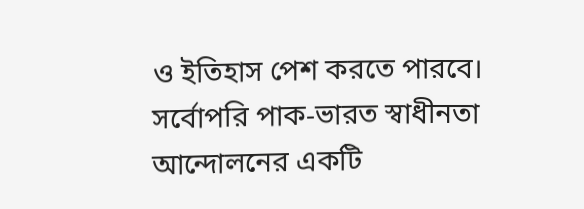ও ইতিহাস পেশ করতে পারবে। সর্বোপরি পাক-ভারত স্বাধীনতা আন্দোলনের একটি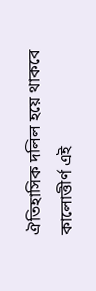ঐতিহাসিক দলিল হয়ে থাকবে কালোত্তীর্ণ এই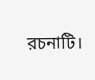রচনাটি।